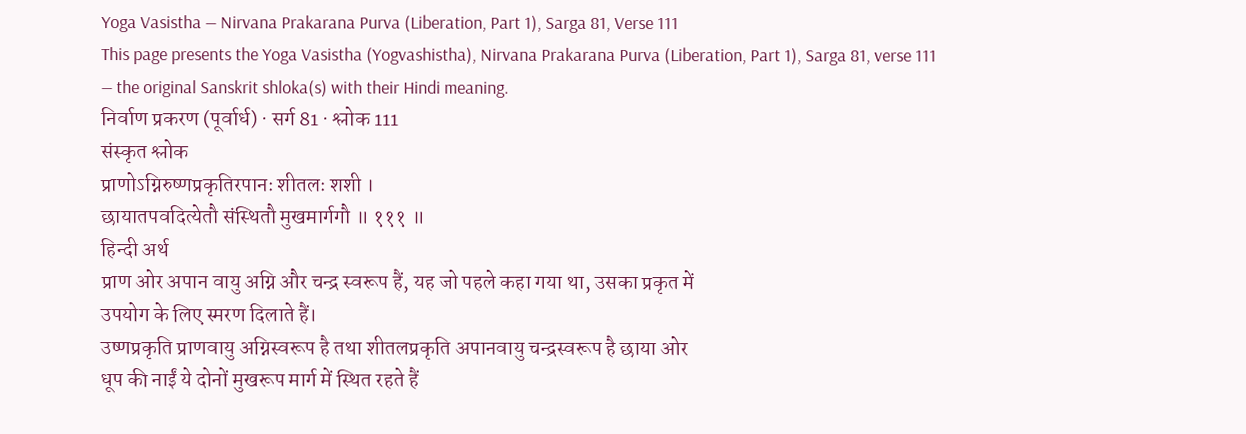Yoga Vasistha — Nirvana Prakarana Purva (Liberation, Part 1), Sarga 81, Verse 111
This page presents the Yoga Vasistha (Yogvashistha), Nirvana Prakarana Purva (Liberation, Part 1), Sarga 81, verse 111 — the original Sanskrit shloka(s) with their Hindi meaning.
निर्वाण प्रकरण (पूर्वार्ध) · सर्ग 81 · श्लोक 111
संस्कृत श्लोक
प्राणोऽग्निरुष्णप्रकृतिरपानः शीतलः शशी ।
छायातपवदित्येतौ संस्थितौ मुखमार्गगौ ॥ १११ ॥
हिन्दी अर्थ
प्राण ओर अपान वायु अग्नि और चन्द्र स्वरूप हैं, यह जो पहले कहा गया था, उसका प्रकृत में
उपयोग के लिए स्मरण दिलाते हैं।
उष्णप्रकृति प्राणवायु अग्निस्वरूप है तथा शीतलप्रकृति अपानवायु चन्द्रस्वरूप है छाया ओर
धूप की नाईं ये दोनों मुखरूप मार्ग में स्थित रहते हैं